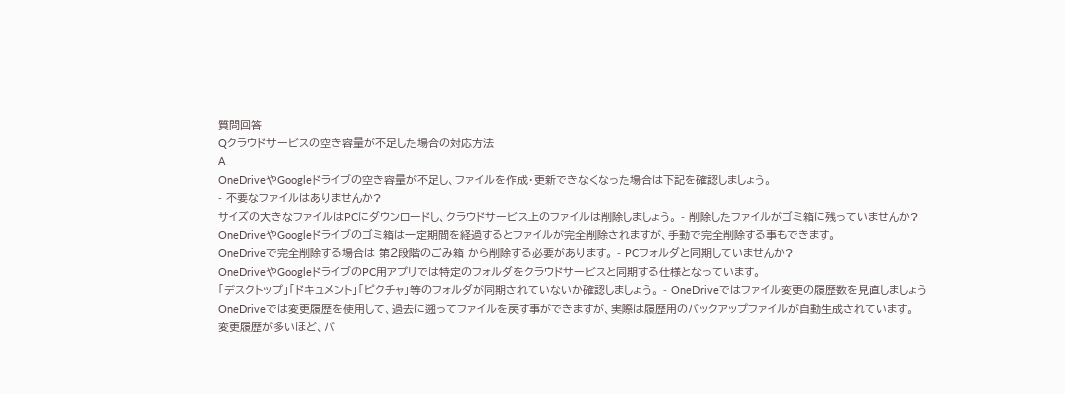質問回答
Qクラウドサービスの空き容量が不足した場合の対応方法
A
OneDriveやGoogleドライブの空き容量が不足し、ファイルを作成・更新できなくなった場合は下記を確認しましょう。
- 不要なファイルはありませんか?
サイズの大きなファイルはPCにダウンロードし、クラウドサービス上のファイルは削除しましょう。 - 削除したファイルがゴミ箱に残っていませんか?
OneDriveやGoogleドライブのゴミ箱は一定期間を経過するとファイルが完全削除されますが、手動で完全削除する事もできます。
OneDriveで完全削除する場合は 第2段階のごみ箱 から削除する必要があります。 - PCフォルダと同期していませんか?
OneDriveやGoogleドライブのPC用アプリでは特定のフォルダをクラウドサービスと同期する仕様となっています。
「デスクトップ」「ドキュメント」「ピクチャ」等のフォルダが同期されていないか確認しましょう。 - OneDriveではファイル変更の履歴数を見直しましょう
OneDriveでは変更履歴を使用して、過去に遡ってファイルを戻す事ができますが、実際は履歴用のバックアップファイルが自動生成されています。
変更履歴が多いほど、バ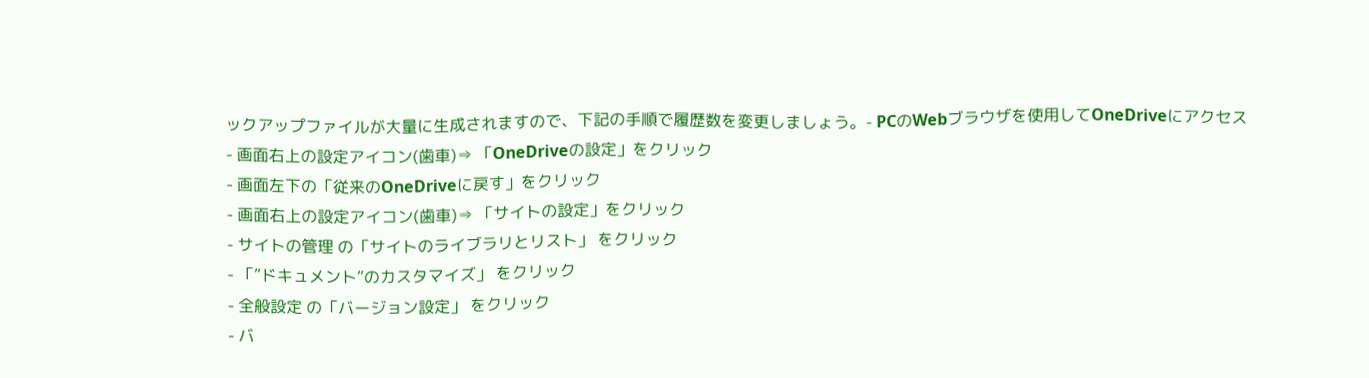ックアップファイルが大量に生成されますので、下記の手順で履歴数を変更しましょう。- PCのWebブラウザを使用してOneDriveにアクセス
- 画面右上の設定アイコン(歯車)⇒ 「OneDriveの設定」をクリック
- 画面左下の「従来のOneDriveに戻す」をクリック
- 画面右上の設定アイコン(歯車)⇒ 「サイトの設定」をクリック
- サイトの管理 の「サイトのライブラリとリスト」 をクリック
- 「”ドキュメント”のカスタマイズ」 をクリック
- 全般設定 の「バージョン設定」 をクリック
- バ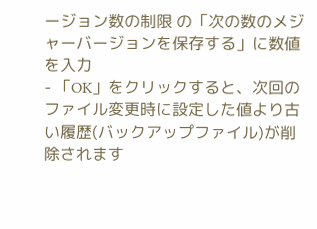ージョン数の制限 の「次の数のメジャーバージョンを保存する」に数値を入力
- 「OK」をクリックすると、次回のファイル変更時に設定した値より古い履歴(バックアップファイル)が削除されます